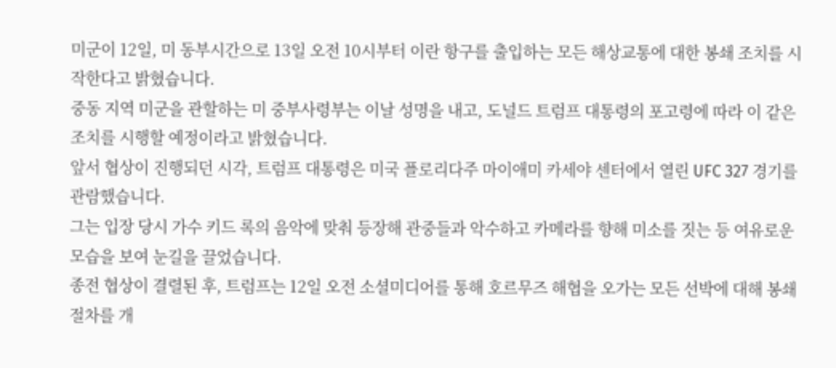미군이 12일, 미 동부시간으로 13일 오전 10시부터 이란 항구를 출입하는 모든 해상교통에 대한 봉쇄 조치를 시작한다고 밝혔습니다.
중동 지역 미군을 관할하는 미 중부사령부는 이날 성명을 내고, 도널드 트럼프 대통령의 포고령에 따라 이 같은 조치를 시행할 예정이라고 밝혔습니다.
앞서 협상이 진행되던 시각, 트럼프 대통령은 미국 플로리다주 마이애미 카세야 센터에서 열린 UFC 327 경기를 관람했습니다.
그는 입장 당시 가수 키드 록의 음악에 맞춰 등장해 관중들과 악수하고 카메라를 향해 미소를 짓는 등 여유로운 모습을 보여 눈길을 끌었습니다.
종전 협상이 결렬된 후, 트럼프는 12일 오전 소셜미디어를 통해 호르무즈 해협을 오가는 모든 선박에 대해 봉쇄 절차를 개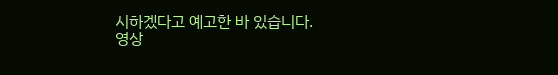시하겠다고 예고한 바 있습니다.
영상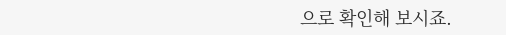으로 확인해 보시죠.